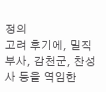정의
고려 후기에, 밀직부사, 감천군, 찬성사 등을 역임한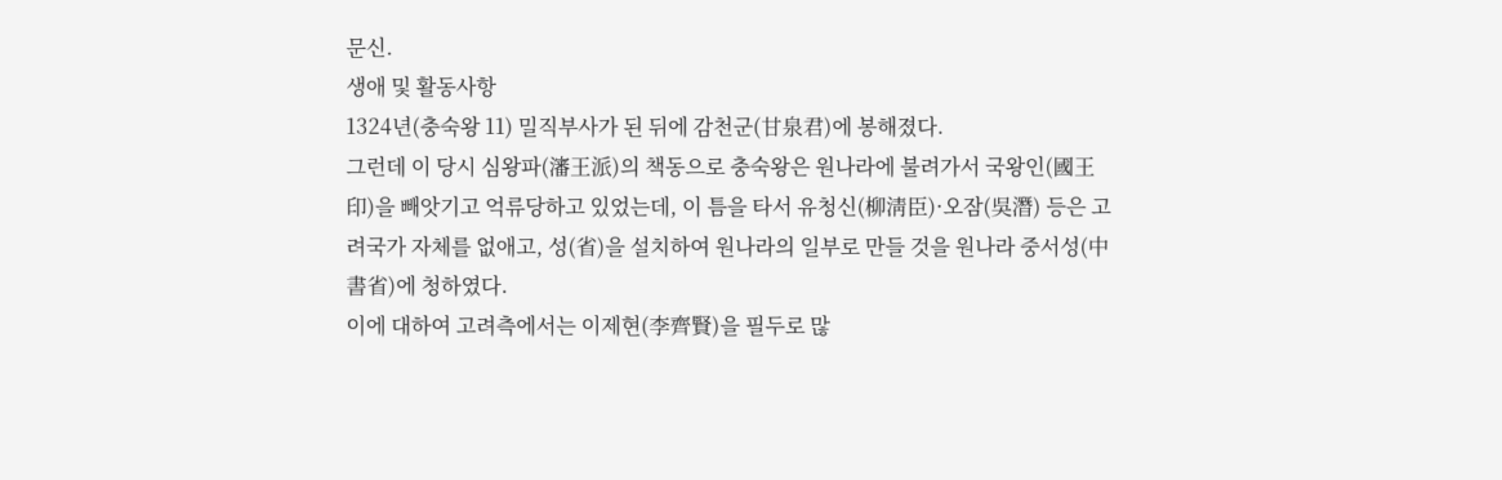문신.
생애 및 활동사항
1324년(충숙왕 11) 밀직부사가 된 뒤에 감천군(甘泉君)에 봉해졌다.
그런데 이 당시 심왕파(瀋王派)의 책동으로 충숙왕은 원나라에 불려가서 국왕인(國王印)을 빼앗기고 억류당하고 있었는데, 이 틈을 타서 유청신(柳淸臣)·오잠(吳潛) 등은 고려국가 자체를 없애고, 성(省)을 설치하여 원나라의 일부로 만들 것을 원나라 중서성(中書省)에 청하였다.
이에 대하여 고려측에서는 이제현(李齊賢)을 필두로 많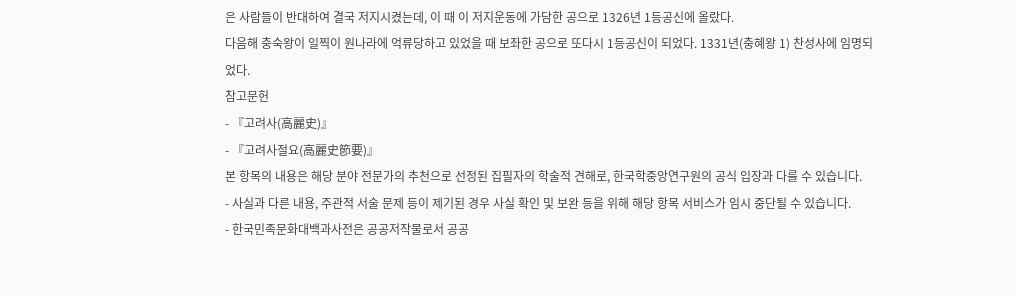은 사람들이 반대하여 결국 저지시켰는데, 이 때 이 저지운동에 가담한 공으로 1326년 1등공신에 올랐다.
다음해 충숙왕이 일찍이 원나라에 억류당하고 있었을 때 보좌한 공으로 또다시 1등공신이 되었다. 1331년(충혜왕 1) 찬성사에 임명되었다.
참고문헌
- 『고려사(高麗史)』
- 『고려사절요(高麗史節要)』
본 항목의 내용은 해당 분야 전문가의 추천으로 선정된 집필자의 학술적 견해로, 한국학중앙연구원의 공식 입장과 다를 수 있습니다.
- 사실과 다른 내용, 주관적 서술 문제 등이 제기된 경우 사실 확인 및 보완 등을 위해 해당 항목 서비스가 임시 중단될 수 있습니다.
- 한국민족문화대백과사전은 공공저작물로서 공공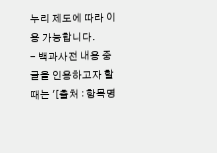누리 제도에 따라 이용 가능합니다.
- 백과사전 내용 중 글을 인용하고자 할 때는 '[출처 : 항목명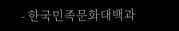- 한국민족문화대백과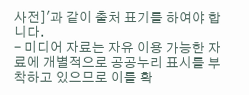사전]'과 같이 출처 표기를 하여야 합니다.
- 미디어 자료는 자유 이용 가능한 자료에 개별적으로 공공누리 표시를 부착하고 있으므로 이를 확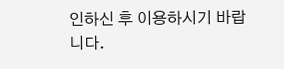인하신 후 이용하시기 바랍니다.